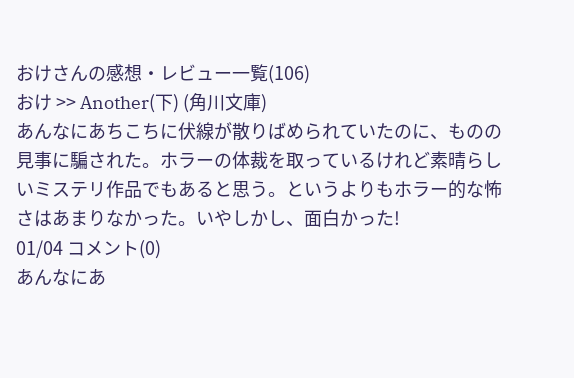おけさんの感想・レビュー一覧(106)
おけ >> Another(下) (角川文庫)
あんなにあちこちに伏線が散りばめられていたのに、ものの見事に騙された。ホラーの体裁を取っているけれど素晴らしいミステリ作品でもあると思う。というよりもホラー的な怖さはあまりなかった。いやしかし、面白かった!
01/04 コメント(0)
あんなにあ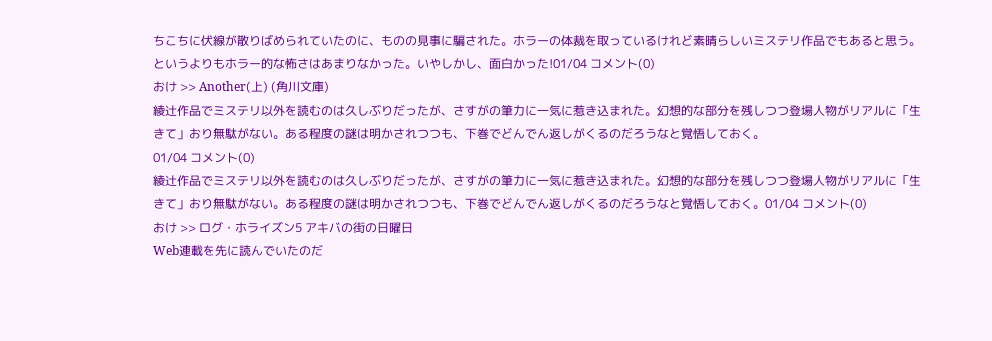ちこちに伏線が散りばめられていたのに、ものの見事に騙された。ホラーの体裁を取っているけれど素晴らしいミステリ作品でもあると思う。というよりもホラー的な怖さはあまりなかった。いやしかし、面白かった!01/04 コメント(0)
おけ >> Another(上) (角川文庫)
綾辻作品でミステリ以外を読むのは久しぶりだったが、さすがの筆力に一気に惹き込まれた。幻想的な部分を残しつつ登場人物がリアルに「生きて」おり無駄がない。ある程度の謎は明かされつつも、下巻でどんでん返しがくるのだろうなと覚悟しておく。
01/04 コメント(0)
綾辻作品でミステリ以外を読むのは久しぶりだったが、さすがの筆力に一気に惹き込まれた。幻想的な部分を残しつつ登場人物がリアルに「生きて」おり無駄がない。ある程度の謎は明かされつつも、下巻でどんでん返しがくるのだろうなと覚悟しておく。01/04 コメント(0)
おけ >> ログ・ホライズン5 アキバの街の日曜日
Web連載を先に読んでいたのだ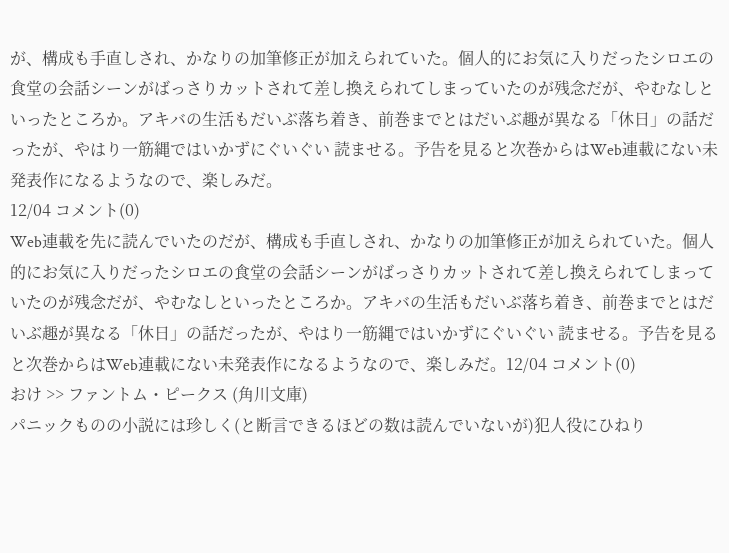が、構成も手直しされ、かなりの加筆修正が加えられていた。個人的にお気に入りだったシロエの食堂の会話シーンがばっさりカットされて差し換えられてしまっていたのが残念だが、やむなしといったところか。アキバの生活もだいぶ落ち着き、前巻までとはだいぶ趣が異なる「休日」の話だったが、やはり一筋縄ではいかずにぐいぐい 読ませる。予告を見ると次巻からはWeb連載にない未発表作になるようなので、楽しみだ。
12/04 コメント(0)
Web連載を先に読んでいたのだが、構成も手直しされ、かなりの加筆修正が加えられていた。個人的にお気に入りだったシロエの食堂の会話シーンがばっさりカットされて差し換えられてしまっていたのが残念だが、やむなしといったところか。アキバの生活もだいぶ落ち着き、前巻までとはだいぶ趣が異なる「休日」の話だったが、やはり一筋縄ではいかずにぐいぐい 読ませる。予告を見ると次巻からはWeb連載にない未発表作になるようなので、楽しみだ。12/04 コメント(0)
おけ >> ファントム・ピークス (角川文庫)
パニックものの小説には珍しく(と断言できるほどの数は読んでいないが)犯人役にひねり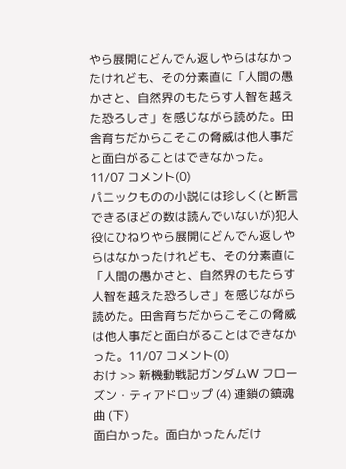やら展開にどんでん返しやらはなかったけれども、その分素直に「人間の愚かさと、自然界のもたらす人智を越えた恐ろしさ」を感じながら読めた。田舎育ちだからこそこの脅威は他人事だと面白がることはできなかった。
11/07 コメント(0)
パニックものの小説には珍しく(と断言できるほどの数は読んでいないが)犯人役にひねりやら展開にどんでん返しやらはなかったけれども、その分素直に「人間の愚かさと、自然界のもたらす人智を越えた恐ろしさ」を感じながら読めた。田舎育ちだからこそこの脅威は他人事だと面白がることはできなかった。11/07 コメント(0)
おけ >> 新機動戦記ガンダムW フローズン・ティアドロップ (4) 連鎖の鎮魂曲 (下)
面白かった。面白かったんだけ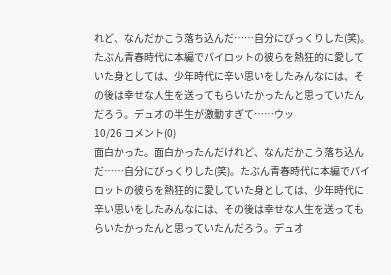れど、なんだかこう落ち込んだ……自分にびっくりした(笑)。たぶん青春時代に本編でパイロットの彼らを熱狂的に愛していた身としては、少年時代に辛い思いをしたみんなには、その後は幸せな人生を送ってもらいたかったんと思っていたんだろう。デュオの半生が激動すぎて……ウッ
10/26 コメント(0)
面白かった。面白かったんだけれど、なんだかこう落ち込んだ……自分にびっくりした(笑)。たぶん青春時代に本編でパイロットの彼らを熱狂的に愛していた身としては、少年時代に辛い思いをしたみんなには、その後は幸せな人生を送ってもらいたかったんと思っていたんだろう。デュオ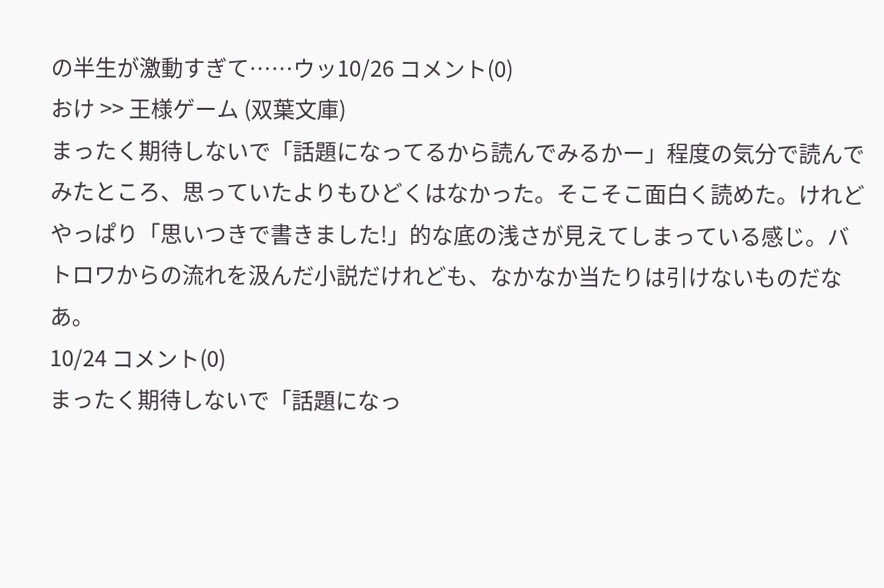の半生が激動すぎて……ウッ10/26 コメント(0)
おけ >> 王様ゲーム (双葉文庫)
まったく期待しないで「話題になってるから読んでみるかー」程度の気分で読んでみたところ、思っていたよりもひどくはなかった。そこそこ面白く読めた。けれどやっぱり「思いつきで書きました!」的な底の浅さが見えてしまっている感じ。バトロワからの流れを汲んだ小説だけれども、なかなか当たりは引けないものだなあ。
10/24 コメント(0)
まったく期待しないで「話題になっ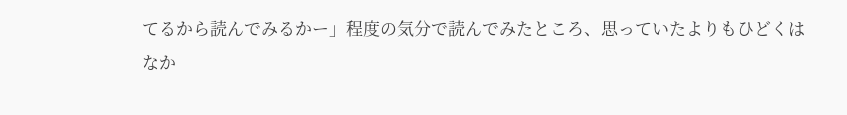てるから読んでみるかー」程度の気分で読んでみたところ、思っていたよりもひどくはなか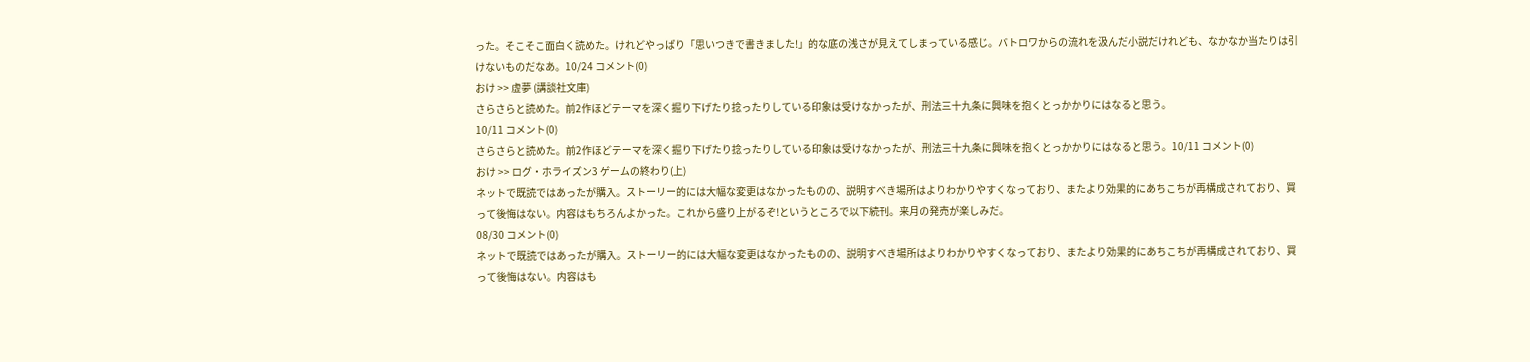った。そこそこ面白く読めた。けれどやっぱり「思いつきで書きました!」的な底の浅さが見えてしまっている感じ。バトロワからの流れを汲んだ小説だけれども、なかなか当たりは引けないものだなあ。10/24 コメント(0)
おけ >> 虚夢 (講談社文庫)
さらさらと読めた。前2作ほどテーマを深く掘り下げたり捻ったりしている印象は受けなかったが、刑法三十九条に興味を抱くとっかかりにはなると思う。
10/11 コメント(0)
さらさらと読めた。前2作ほどテーマを深く掘り下げたり捻ったりしている印象は受けなかったが、刑法三十九条に興味を抱くとっかかりにはなると思う。10/11 コメント(0)
おけ >> ログ・ホライズン3 ゲームの終わり(上)
ネットで既読ではあったが購入。ストーリー的には大幅な変更はなかったものの、説明すべき場所はよりわかりやすくなっており、またより効果的にあちこちが再構成されており、買って後悔はない。内容はもちろんよかった。これから盛り上がるぞ!というところで以下続刊。来月の発売が楽しみだ。
08/30 コメント(0)
ネットで既読ではあったが購入。ストーリー的には大幅な変更はなかったものの、説明すべき場所はよりわかりやすくなっており、またより効果的にあちこちが再構成されており、買って後悔はない。内容はも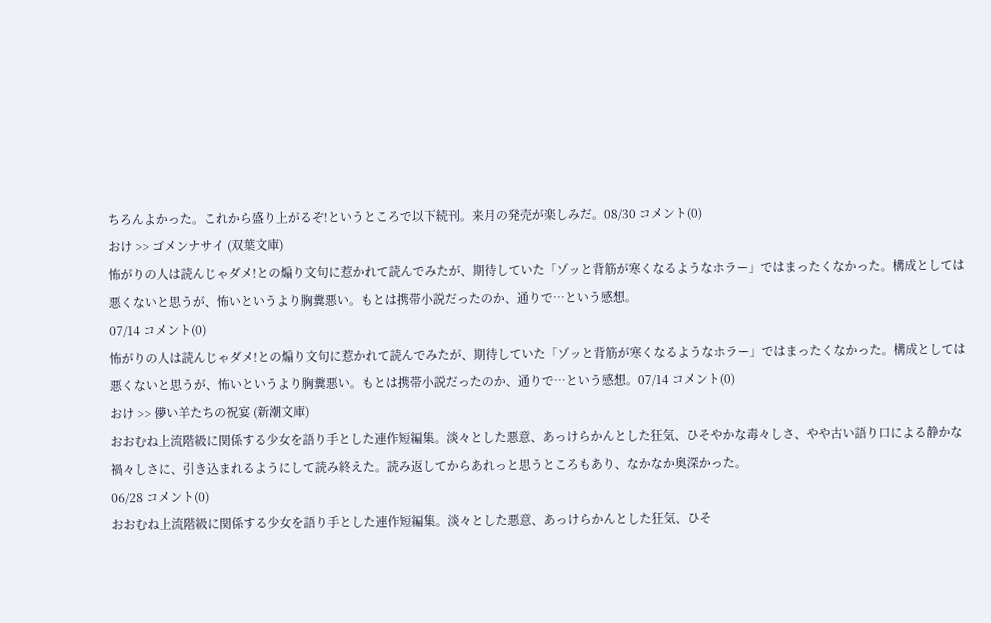ちろんよかった。これから盛り上がるぞ!というところで以下続刊。来月の発売が楽しみだ。08/30 コメント(0)
おけ >> ゴメンナサイ (双葉文庫)
怖がりの人は読んじゃダメ!との煽り文句に惹かれて読んでみたが、期待していた「ゾッと背筋が寒くなるようなホラー」ではまったくなかった。構成としては悪くないと思うが、怖いというより胸糞悪い。もとは携帯小説だったのか、通りで…という感想。
07/14 コメント(0)
怖がりの人は読んじゃダメ!との煽り文句に惹かれて読んでみたが、期待していた「ゾッと背筋が寒くなるようなホラー」ではまったくなかった。構成としては悪くないと思うが、怖いというより胸糞悪い。もとは携帯小説だったのか、通りで…という感想。07/14 コメント(0)
おけ >> 儚い羊たちの祝宴 (新潮文庫)
おおむね上流階級に関係する少女を語り手とした連作短編集。淡々とした悪意、あっけらかんとした狂気、ひそやかな毒々しさ、やや古い語り口による静かな禍々しさに、引き込まれるようにして読み終えた。読み返してからあれっと思うところもあり、なかなか奥深かった。
06/28 コメント(0)
おおむね上流階級に関係する少女を語り手とした連作短編集。淡々とした悪意、あっけらかんとした狂気、ひそ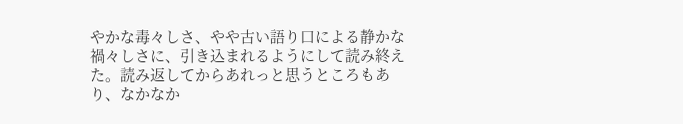やかな毒々しさ、やや古い語り口による静かな禍々しさに、引き込まれるようにして読み終えた。読み返してからあれっと思うところもあり、なかなか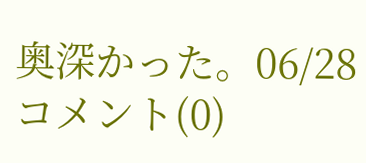奥深かった。06/28 コメント(0)